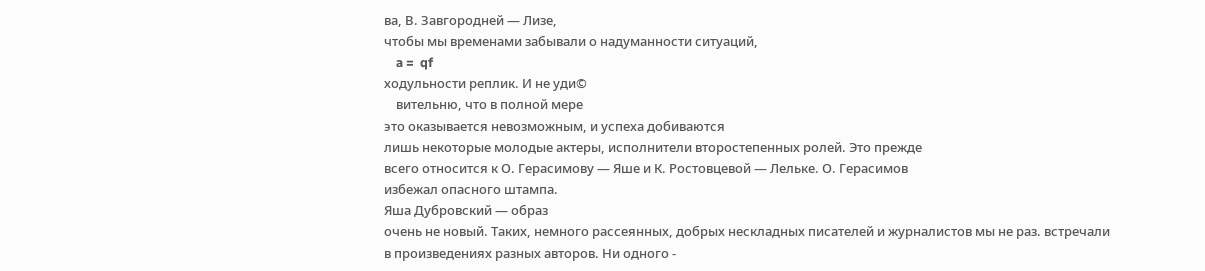ва, В. Завгородней — Лизе,
чтобы мы временами забывали о надуманности ситуаций,
    a =  qf
ходульности реплик. И не уди©
    вительню, что в полной мере
это оказывается невозможным, и успеха добиваются
лишь некоторые молодые актеры, исполнители второстепенных ролей. Это прежде
всего относится к О. Герасимову — Яше и К. Ростовцевой — Лельке. О. Герасимов
избежал опасного штампа.
Яша Дубровский — образ
очень не новый. Таких, немного рассеянных, добрых нескладных писателей и журналистов мы не раз. встречали
в произведениях разных авторов. Ни одного -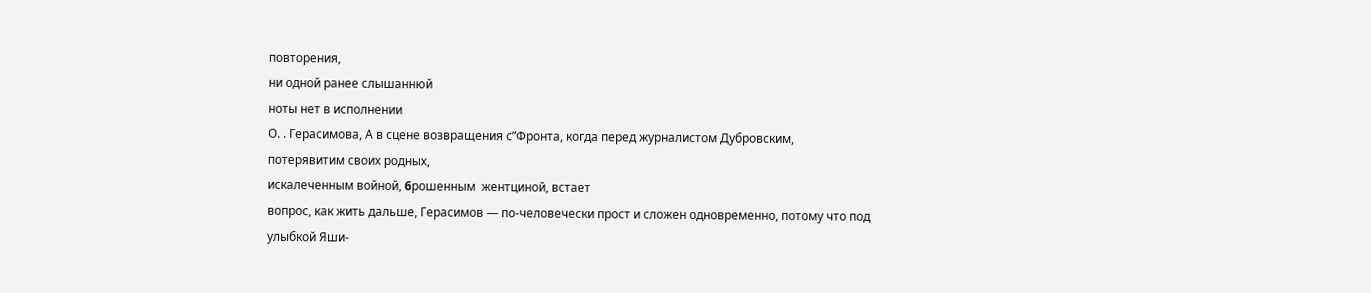повторения,
ни одной ранее слышаннюй
ноты нет в исполнении
О. . Герасимова, А в сцене возвращения с”Фронта, когда перед журналистом Дубровским,
потерявитим своих родных,
искалеченным войной, 6poшенным  жентциной, встает
вопрос, как жить дальше, Герасимов — по-человечески прост и сложен одновременно, потому что под
улыбкой Яши-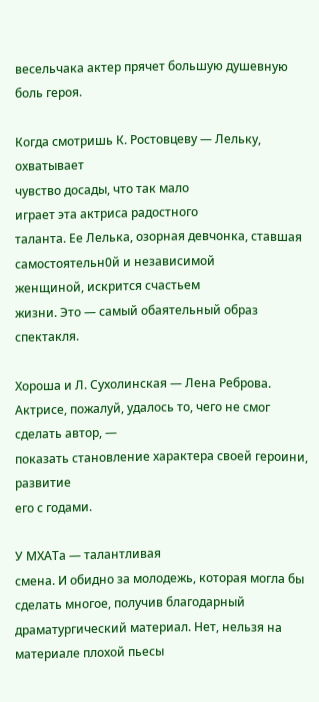весельчака актер прячет большую душевную боль героя.

Когда смотришь К. Ростовцеву — Лельку, охватывает
чувство досады, что так мало
играет эта актриса радостного
таланта. Ее Лелька, озорная девчонка, ставшая самостоятельн0й и независимой
женщиной, искрится счастьем
жизни. Это — самый обаятельный образ спектакля.

Хороша и Л. Сухолинская — Лена Реброва. Актрисе, пожалуй, удалось то, чего не смог сделать автор, —
показать становление характера своей героини, развитие
его с годами.

У МХАТа — талантливая
смена. И обидно за молодежь, которая могла бы сделать многое, получив благодарный драматургический материал. Нет, нельзя на материале плохой пьесы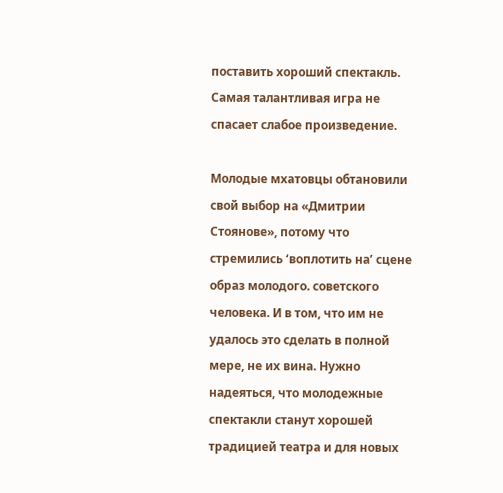поставить хороший спектакль. Самая талантливая игра не спасает слабое произведение.

Молодые мхатовцы обтановили свой выбор на «Дмитрии
Стоянове», потому что стремились ‘воплотить на’ сцене
образ молодого. советского человека. И в том, что им не
удалось это сделать в полной мере, не их вина. Нужно
надеяться, что молодежные
спектакли станут хорошей
традицией театра и для новых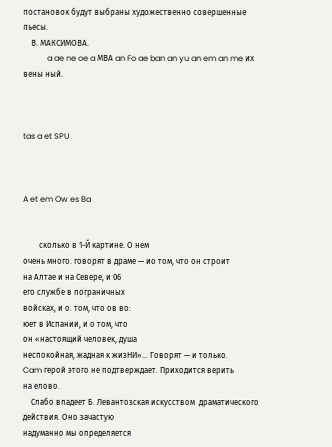постановок будут выбраны художественно совершенные пьесы.
    В. МАКСИМОВА.
            a ae ne oe a МВА an Fo ae ban an yu an em an me их вены ный.



tas a et SPU



A et em Ow es Ba


        сколько в 1-Й картине. О нем
очень много. говорят в драме — ио том, что он строит
на Алтае и на Севере, и 06
его службе в пограничных
войсках, и о. том, что ов во:
юет в Испании, и о том, что
он «настоящий человек, душа
неспокойная, жадная к жизНИ»... Говорят — и только.
Cam герой этого не подтверждает. Приходится верить
на елово.
    Слабо владеет Б. Левантозская искусством  драматического действия. Оно зачастую
надуманно мы определяется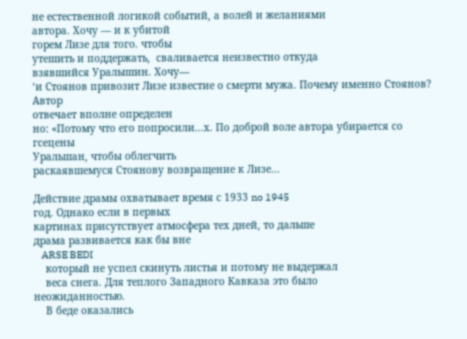не естественной логикой событий, а волей и желаниями
автора. Хочу — и к убитой
горем Лизе для того. чтобы
утешить и поддержать,  сваливается неизвестно откуда
взявшийся Уралышин. Хочу—
‘и Стоянов привозит Лизе известие о смерти мужа. Почему именно Стоянов? Автор
отвечает вполне определен
но: «Потому что его попросили...х. По доброй воле автора убирается со гсецены
Уральшан, чтобы облегчить
раскаявшемуся Стоянову возвращение к Лизе...

Действие драмы охватывает время с 1933 no 1945
год. Однако если в первых
картинах присутствует атмосфера тех дней, то дальше
драма развивается как бы вне
    ARSE BEDI
    который не успел скинуть листья и потому не выдержал
    веса снега. Для теплого Западного Кавказа это было
неожиданностью.
    В беде оказались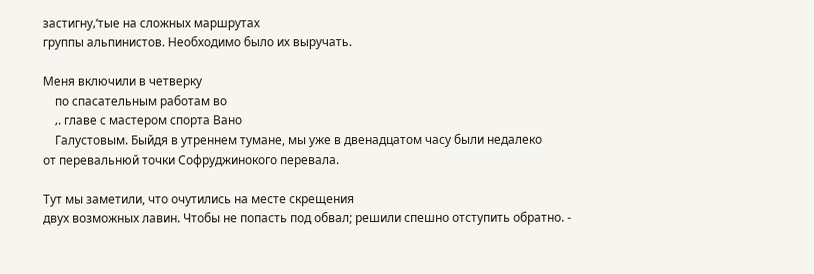застигну‚‘тые на сложных маршрутах
группы альпинистов. Необходимо было их выручать.

Меня включили в четверку
    по спасательным работам во
    ‚. главе с мастером спорта Вано
    Галустовым. Быйдя в утреннем тумане, мы уже в двенадцатом часу были недалеко
от перевальнюй точки Софруджинокого перевала.

Тут мы заметили, что очутились на месте скрещения
двух возможных лавин. Чтобы не попасть под обвал; решили спешно отступить обратно. -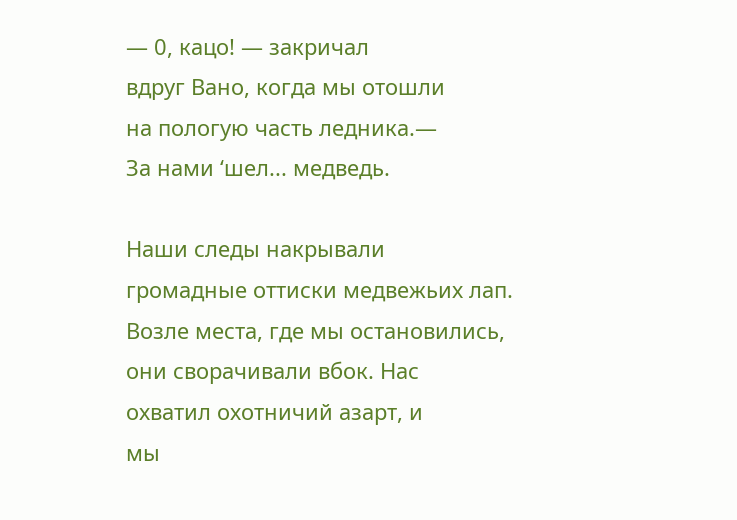— 0, кацо! — закричал
вдруг Вано, когда мы отошли
на пологую часть ледника.—
За нами ‘шел... медведь.

Наши следы накрывали
громадные оттиски медвежьих лап. Возле места, где мы остановились,
они сворачивали вбок. Нас
охватил охотничий азарт, и
мы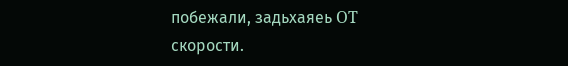побежали, задьхаяеь OT
скорости.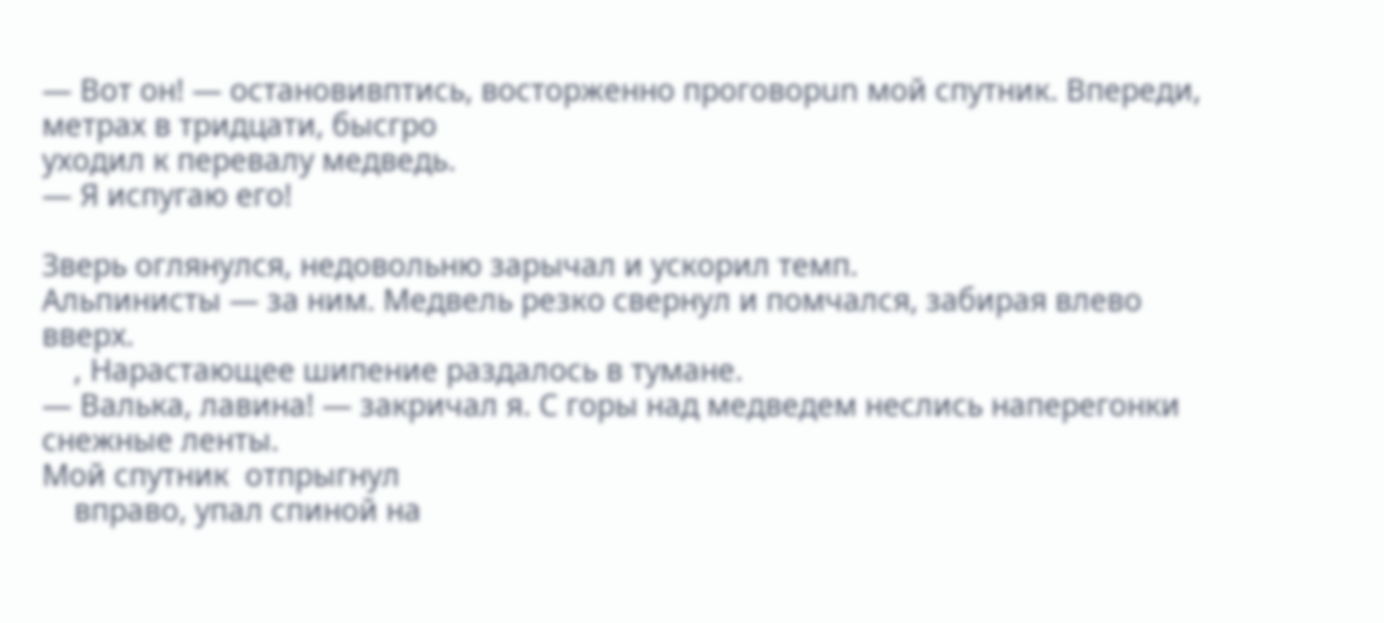— Вот он! — остановивптись, восторженно проговоpun мой спутник. Впереди,
метрах в тридцати, бысгро
уходил к перевалу медведь.
— Я испугаю его!

Зверь оглянулся, недовольню зарычал и ускорил темп.
Альпинисты — за ним. Медвель резко свернул и помчался, забирая влево вверх.
    ‚ Нарастающее шипение раздалось в тумане.
— Валька, лавина! — закричал я. С горы над медведем неслись наперегонки
снежные ленты.
Мой спутник  отпрыгнул
    вправо, упал спиной на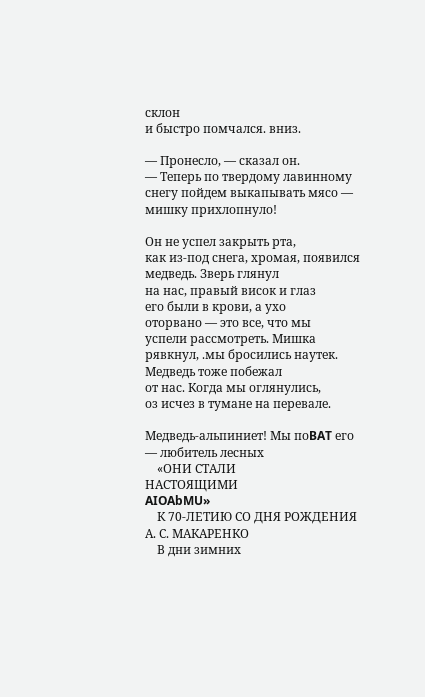склон
и быстро помчался. вниз.

— Пронесло, — сказал он.
— Теперь по твердому лавинному снегу пойдем выкапывать мясо — мишку прихлопнуло!

Он не успел закрыть рта,
как из-под снега, хромая, появился медведь. Зверь глянул
на нас, правый висок и глаз
его были в крови, а ухо
оторвано — это все, что мы
успели рассмотреть. Мишка
рявкнул, .мы бросились наутек. Медведь тоже побежал
от нас. Когда мы оглянулись,
оз исчез в тумане на перевале.

Медведь-альпиниет! Мы поBAT его — любитель лесных
    «ОНИ СТАЛИ
НАСТОЯЩИМИ
AIOAbMU»
    К 70-ЛЕТИЮ СО ДНЯ РОЖДЕНИЯ
А. С. МАКАРЕНКО
    В дни зимних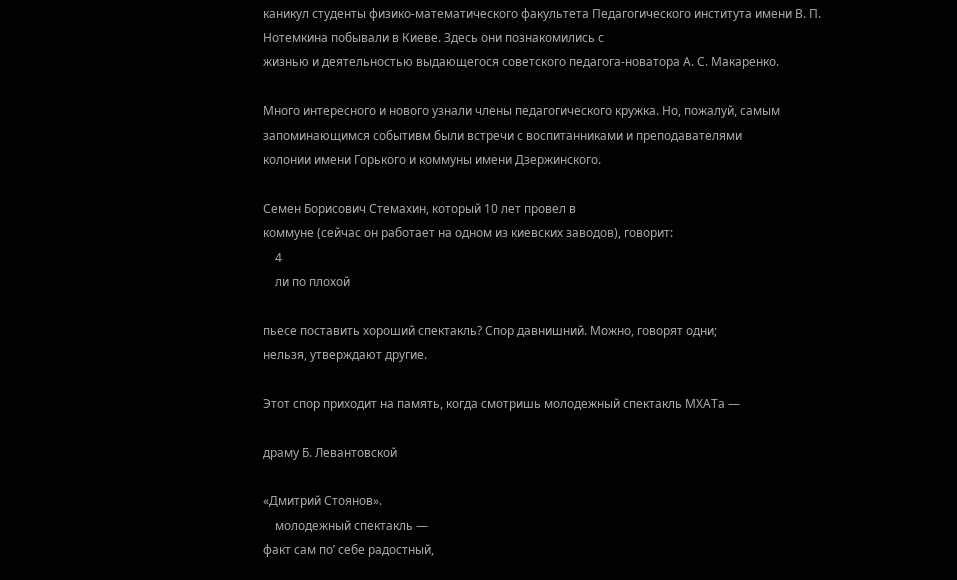каникул студенты физико-математического факультета Педагогического института имени В. П. Нотемкина побывали в Киеве. Здесь они познакомились с
жизнью и деятельностью выдающегося советского педагога-новатора А. С. Макаренко.

Много интересного и нового узнали члены педагогического кружка. Но, пожалуй, самым запоминающимся событивм были встречи с воспитанниками и преподавателями
колонии имени Горького и коммуны имени Дзержинского.

Семен Борисович Стемахин, который 10 лет провел в
коммуне (сейчас он работает на одном из киевских заводов), говорит:
    4
    ли по плохой

пьесе поставить хороший спектакль? Спор давнишний. Можно, говорят одни;
нельзя, утверждают другие.

Этот спор приходит на память, когда смотришь молодежный спектакль МХАТа —

драму Б. Левантовской

«Дмитрий Стоянов».
    молодежный спектакль —
факт сам по’ себе радостный,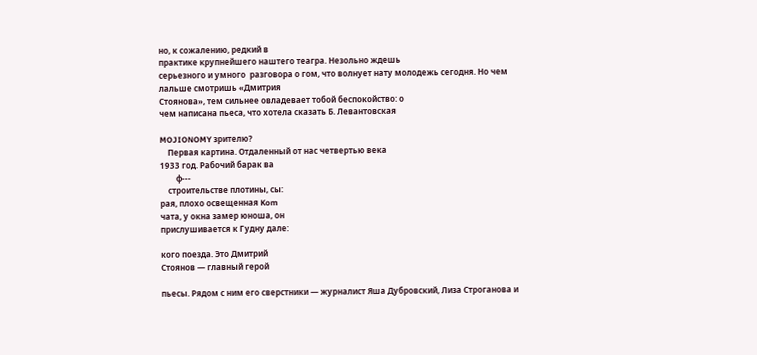но, к сожалению, редкий в
практике крупнейшего наштего теагра. Незольно ждешь
серьезного и умного  разговора о гом, что волнует нату молодежь сегодня. Но чем
лальше смотришь «Дмитрия
Стоянова», тем сильнее овладевает тобой беспокойство: о
чем написана пьеса, что хотела сказать Б. Левантовская

MOJIONOMY зрителю?
    Первая картина. Отдаленный от нас четвертью века
1933 год. Рабочий барак ва
        ф---
    строительстве плотины, сы:
рая, плохо освещенная Kom
чата, у окна замер юноша, он
прислушивается к Гудну дале:

кого поезда. Это Дмитрий
Стоянов — главный герой

пьесы. Рядом с ним его сверстники — журналист Яша Дубровский, Лиза Строганова и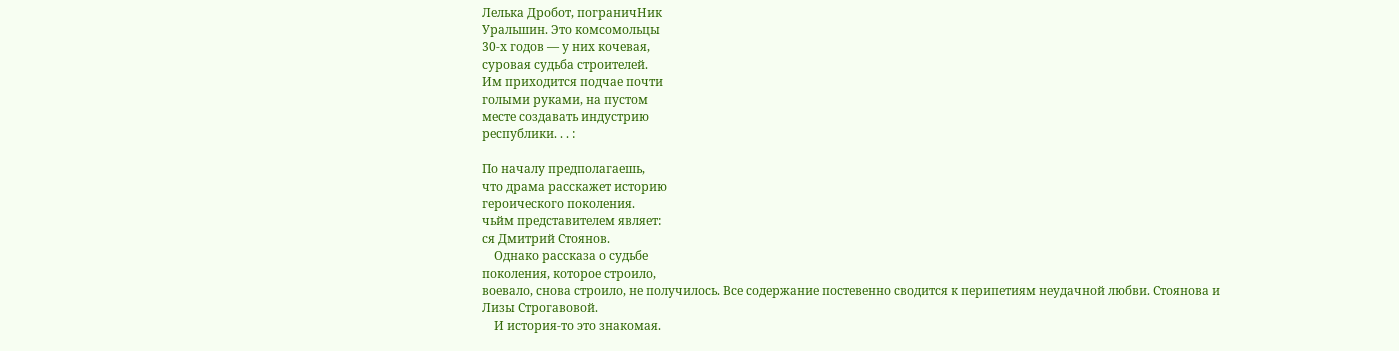Лелька Дробот, пограничНик
Уральшин. Это комсомольцы
30-х годов — у них кочевая,
суровая судьба строителей.
Им приходится подчае почти
голыми руками, на пустом
месте создавать индустрию
республики. . . :

По началу предполагаешь,
что драма расскажет историю
героического поколения.
чьйм представителем являет:
ся Дмитрий Стоянов.
    Однако рассказа о судьбе
поколения, которое строило,
воевало, снова строило, не получилось. Все содержание постевенно сводится к перипетиям неудачной любви. Стоянова и Лизы Строгавовой.
    И история-то это знакомая.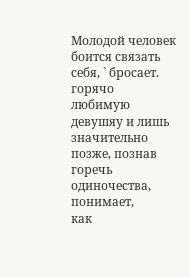Молодой человек боится связать себя, ` бросает. горячо
любимую девушяу и лишь
значительно позже, познав
горечь одиночества, понимает,
как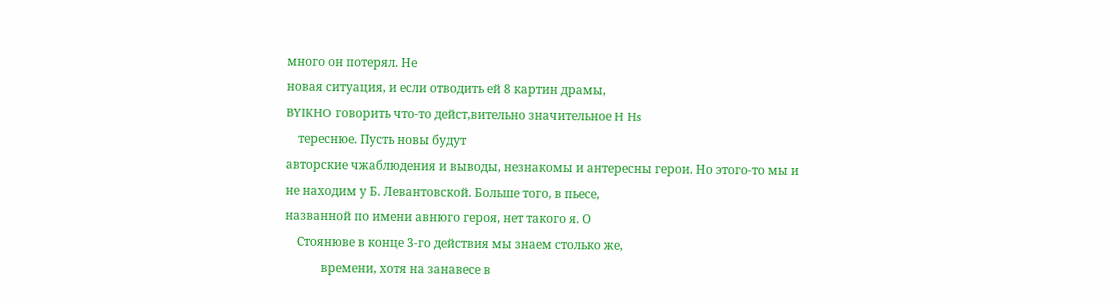много он потерял. Не
новая ситуация, и если отводить ей 8 картин драмы,
BYIKHO говорить что-то дейст‚вительно значительное H Hs
    тереснюе. Пусть новы будут
авторские чжаблюдения и выводы, незнакомы и антересны герои. Но этого-то мы и
не находим у Б. Левантовской. Больше того, в пьесе,
названной по имени авнюго героя, нет такого я. О
    Стоянюве в конце 3-го действия мы знаем столько же,
            времени, хотя на занавесе в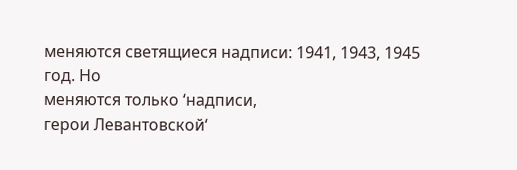меняются светящиеся надписи: 1941, 1943, 1945 год. Но
меняются только ‘надписи,
герои Левантовской‘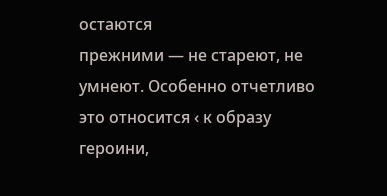остаются
прежними — не стареют, не
умнеют. Особенно отчетливо
это относится ‹ к образу
героини,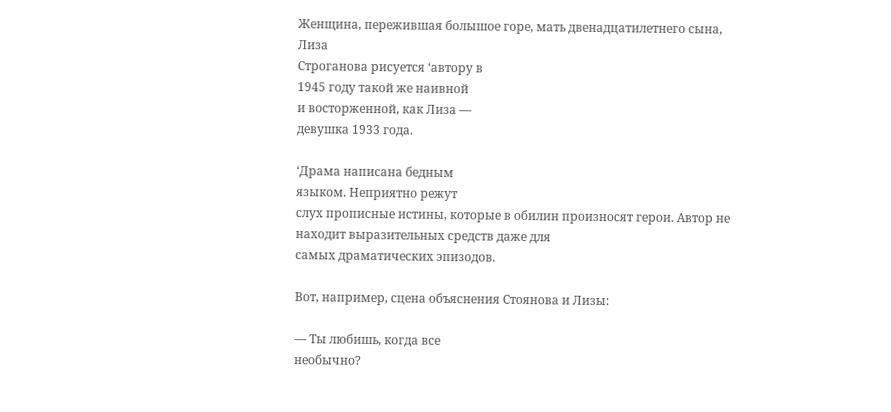Женщина, пережившая болышое горе, мать двенадцатилетнего сына, Лиза
Строганова рисуется ‘автору в
1945 году такой же наивной
и восторженной, как Лиза —
девушка 1933 года.

‘Драма написана бедным
языком. Неприятно режут
слух прописные истины, которые в обилин произносят герои. Автор не находит выразительных средств даже для
самых драматических эпизодов.

Вот, например, сцена объяснения Стоянова и Лизы:

— Ты любишь, когда все
необычно?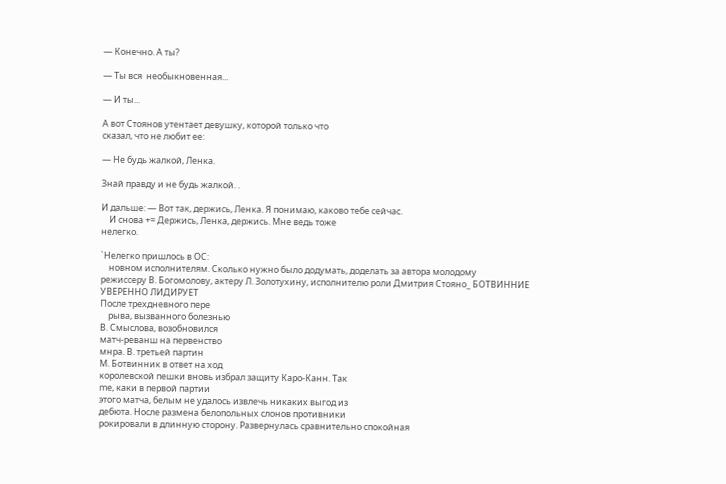— Конечно. А ты?

— Ты вся  необыкновенная...

— И ты...

А вот Стоянов утентает девушку, которой только что
сказал, что не любит ее:

— Не будь жалкой, Ленка.

Знай правду и не будь жалкой. .

И дальше: — Вот так, держись, Ленка. Я понимаю, каково тебе сейчас.
    И снова += Держись, Ленка, держись. Мне ведь тоже
нелегко.

`Нелегко пришлось в OC:
    новном исполнителям. Сколько нужно было додумать, доделать за автора молодому
режиссеру В. Богомолову, актеру Л. Золотухину, исполнителю роли Дмитрия Стояно_ БОТВИННИЕ
УВЕРЕННО ЛИДИРУЕТ
После трехдневного пере
    рыва, вызванного болезнью
В. Смыслова, возобновился
матч-реванш на первенство
мнра. В. третьей партин
М. Ботвинник в ответ на ход
королевской пешки вновь избрал защиту Каро-Канн. Так
me, каки в первой партии
этого матча, белым не удалось извлечь никаких выгод из
дебюта. Носле размена белопольных слонов противники
рокировали в длинную сторону. Развернулась сравнительно спокойная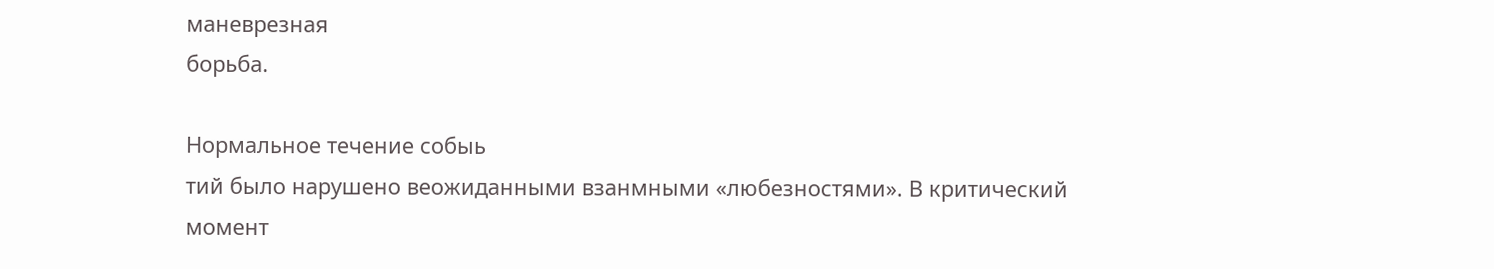маневрезная
борьба.

Нормальное течение собыь
тий было нарушено веожиданными взанмными «любезностями». В критический
момент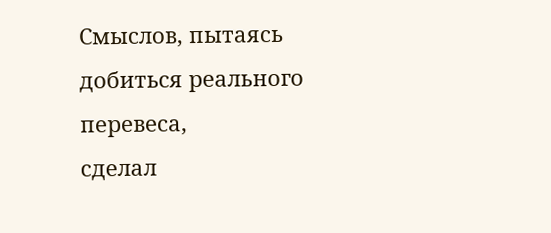Смыслов, пытаясь добиться реального перевеса,
сделал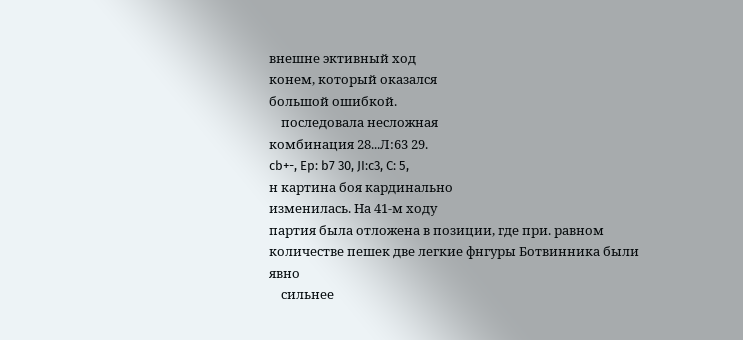внешне эктивный ход
конем, который оказался
большой ошибкой.
    последовала несложная
комбинация 28...Л:63 29.
cb+-, Ep: b7 30, JI:c3, C: 5,
н картина боя кардинально
изменилась. На 41-м ходу
партия была отложена в позиции, где при. равном количестве пешек две легкие фнгуры Ботвинника были явно
    сильнее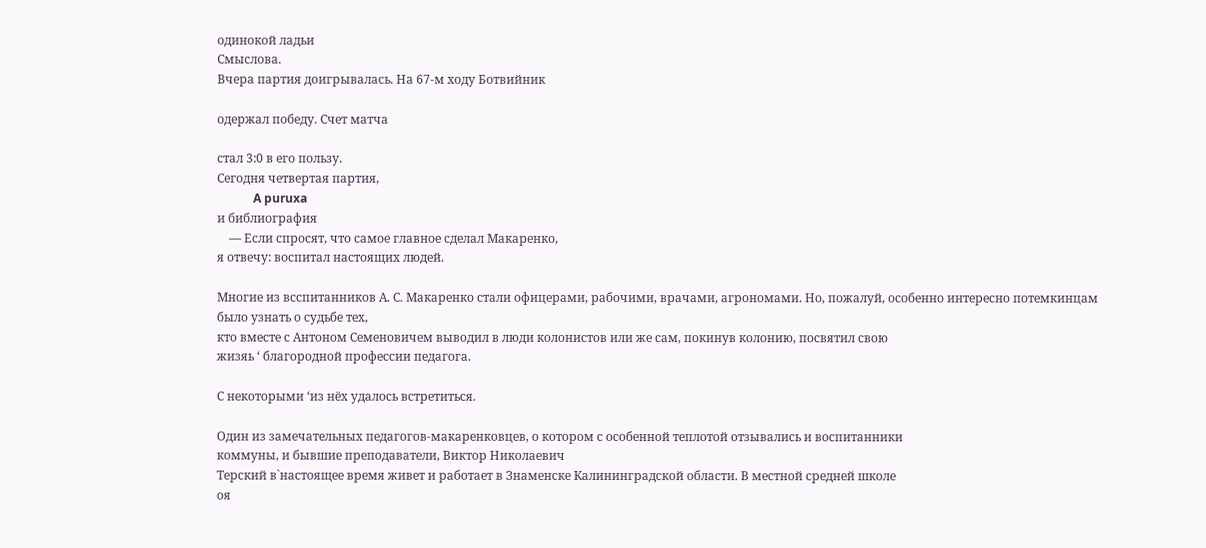одинокой ладьи
Смыслова.
Вчера партия доигрывалась. На 67-м ходу Ботвийник

одержал победу. Счет матча

стал 3:0 в его пользу.
Сегодня четвертая партия,
            A puruxa
и библиография
    — Если спросят, что самое главное сделал Макаренко,
я отвечу: воспитал настоящих людей.

Многие из всспитанников А. С. Макаренко стали офицерами, рабочими, врачами, агрономами. Но, пожалуй, особенно интересно потемкинцам было узнать о судьбе тех,
кто вместе с Антоном Семеновичем выводил в люди колонистов или же сам, покинув колонию, посвятил свою
жизяь ‘ благородной профессии педагога.

С некоторыми ‘из нёх удалось встретиться.

Один из замечательных педагогов-макаренковцев, о котором с особенной теплотой отзывались и воспитанники
коммуны, и бывшие преподаватели, Виктор Николаевич
Терский в`настоящее время живет и работает в Знаменске Калининградской области. В местной средней школе
оя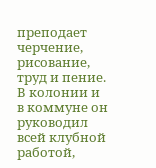преподает черчение, рисование, труд и пение. В колонии и в коммуне он руководил всей клубной работой,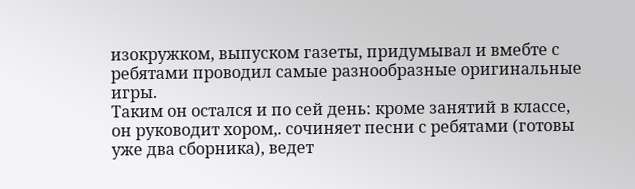изокружком, выпуском газеты, придумывал и вмебте с ребятами проводил самые разнообразные оригинальные игры.
Таким он остался и по сей день: кроме занятий в классе,
он руководит хором,. сочиняет песни с ребятами (готовы
уже два сборника), ведет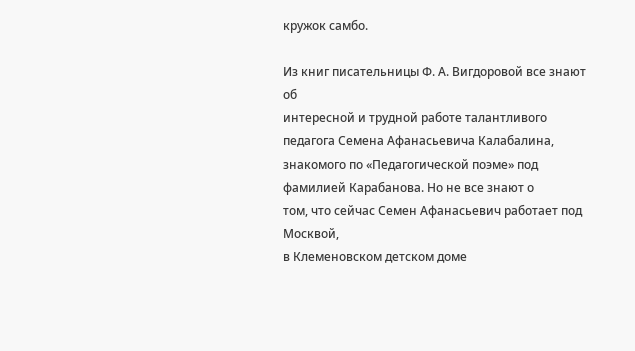кружок самбо.

Из книг писательницы Ф. А. Вигдоровой все знают об
интересной и трудной работе талантливого педагога Семена Афанасьевича Калабалина, знакомого по «Педагогической поэме» под фамилией Карабанова. Но не все знают о
том, что сейчас Семен Афанасьевич работает под Москвой,
в Клеменовском детском доме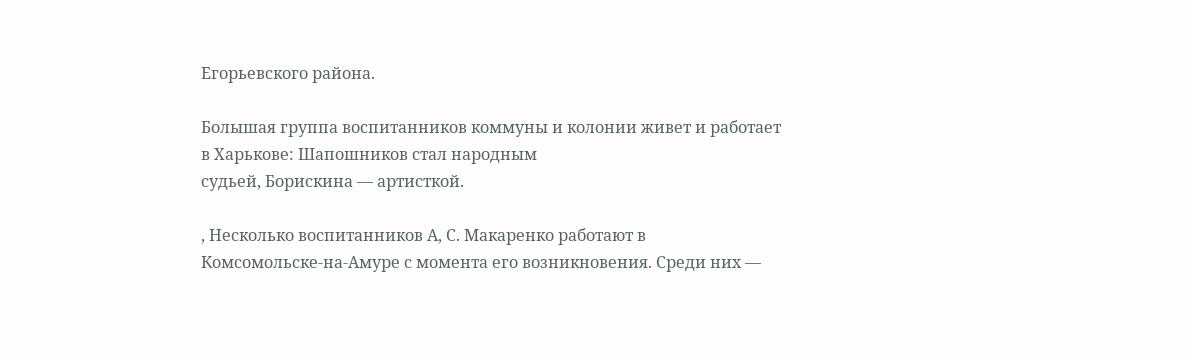Егорьевского района.

Болышая группа воспитанников коммуны и колонии живет и работает в Харькове: Шапошников стал народным
судьей, Борискина — артисткой.

‚ Несколько воспитанников А, С. Макаренко работают в
Комсомольске-на-Амуре с момента его возникновения. Среди них —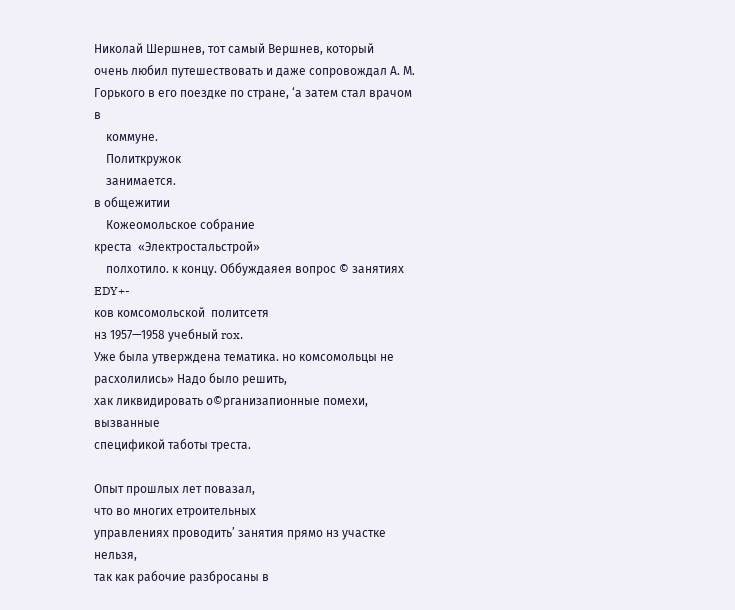Николай Шершнев, тот самый Вершнев, который
очень любил путешествовать и даже сопровождал А. М.
Горького в его поездке по стране, ‘а затем стал врачом в
    коммуне.
    Политкружок
    занимается.
в общежитии
    Кожеомольское собрание
креста  «Электростальстрой»
    полхотило. к концу. Оббуждаяея вопрос © занятиях EDY+-
ков комсомольской  политсетя
нз 1957—1958 учебный rox.
Уже была утверждена тематика. но комсомольцы не расхолились» Надо было решить,
хак ликвидировать о©рганизапионные помехи, вызванные
спецификой таботы треста.

Опыт прошлых лет повазал,
что во многих етроительных
управлениях проводить’ занятия прямо нз участке нельзя,
так как рабочие разбросаны в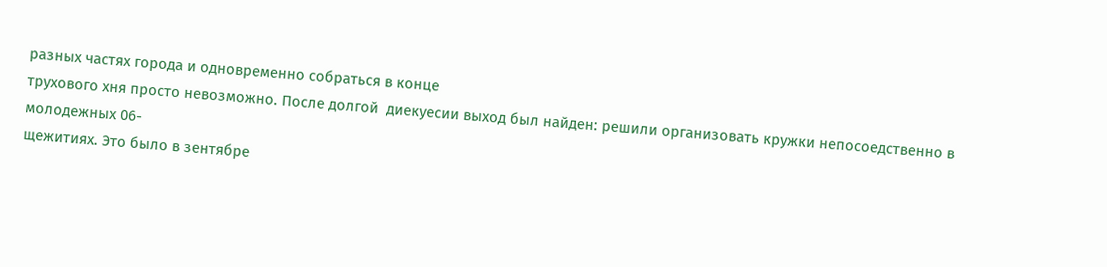разных частях города и одновременно собраться в конце
трухового хня просто невозможно. После долгой  диекуесии выход был найден: решили организовать кружки непосоедственно в молодежных 06-
щежитиях. Это было в зентябре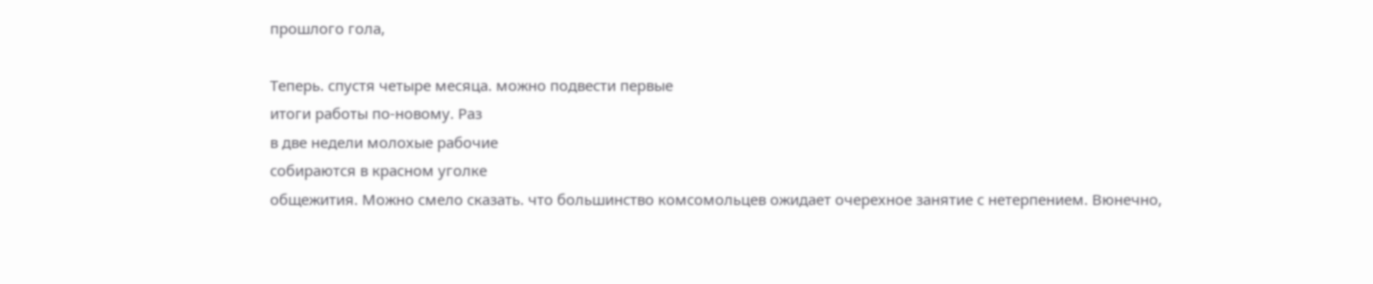прошлого гола,

Теперь. спустя четыре месяца. можно подвести первые
итоги работы по-новому. Раз
в две недели молохые рабочие
собираются в красном уголке
общежития. Можно смело сказать. что большинство комсомольцев ожидает очерехное занятие с нетерпением. Вюнечно,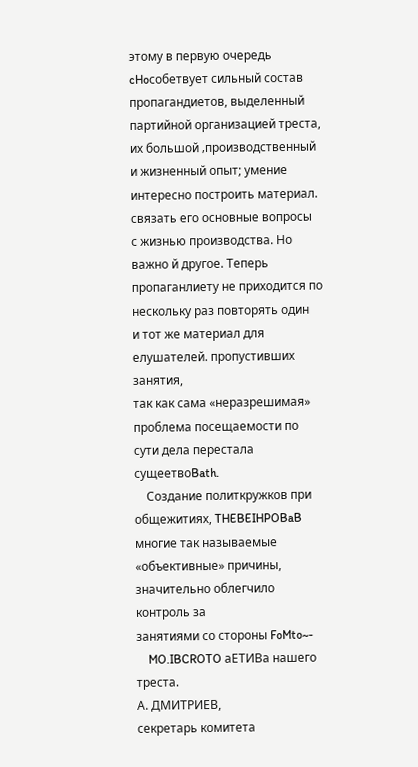этому в первую очередь cHoсобетвует сильный состав пропагандиетов, выделенный партийной организацией треста,
их большой ‚производственный
и жизненный опыт; умение
интересно построить материал.
связать его основные вопросы
с жизнью производства. Но
важно й другое. Теперь пропаганлиету не приходится по
нескольку раз повторять один
и тот же материал для елушателей. пропустивших занятия,
так как сама «неразрешимая»
проблема посещаемости по сути дела перестала сущеетвоBath.
    Создание политкружков при
общежитиях, THEBEIHPOBaB
многие так называемые «объективные» причины, значительно облегчило контроль за
занятиями со стороны FoMto~-
    MO.IBCROTO аЕТИВа нашего треста.
А. ДМИТРИЕВ,
секретарь комитета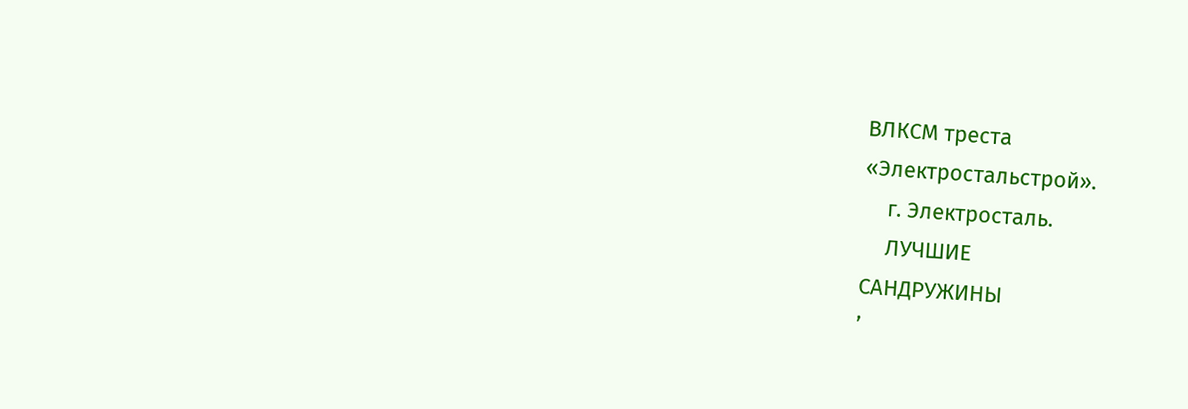ВЛКСМ треста
«Электростальстрой».
    г. Электросталь.
    ЛУЧШИЕ
САНДРУЖИНЫ
’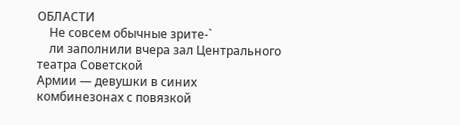ОБЛАСТИ
    Не совсем обычные зрите-`
    ли заполнили вчера зал Центрального театра Советской
Армии — девушки в синих
комбинезонах с повязкой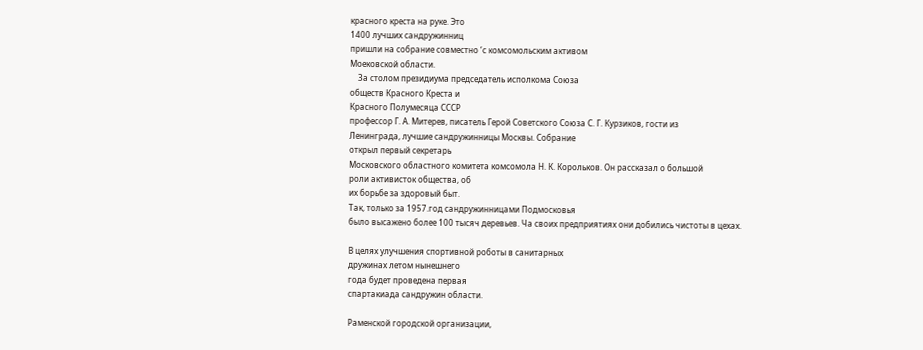красного креста на руке. Это
1400 лучших сандружинниц
пришли на собрание совместно ‘с комсомольским активом
Моековской области.
    За столом президиума председатель исполкома Союза
обществ Красного Креста и
Красного Полумесяца СССР
профессор Г. А. Митерев, писатель Герой Советского Союза С. Г. Курзиков, гости из
Ленинграда, лучшие сандружинницы Москвы. Собрание
открыл первый секретарь
Московского областного комитета комсомола Н. К. Корольков. Он рассказал о большой
роли активисток общества, об
их борьбе за здоровый быт.
Так, только за 1957.год сандружинницами Подмосковья
было высажено более 100 тысяч деревьев. Ча своих предприятиях они добились чистоты в цехах.

В целях улучшения спортивной роботы в санитарных
дружинах летом нынешнего
года будет проведена первая
спартакиада сандружин области.

Раменской городской организации,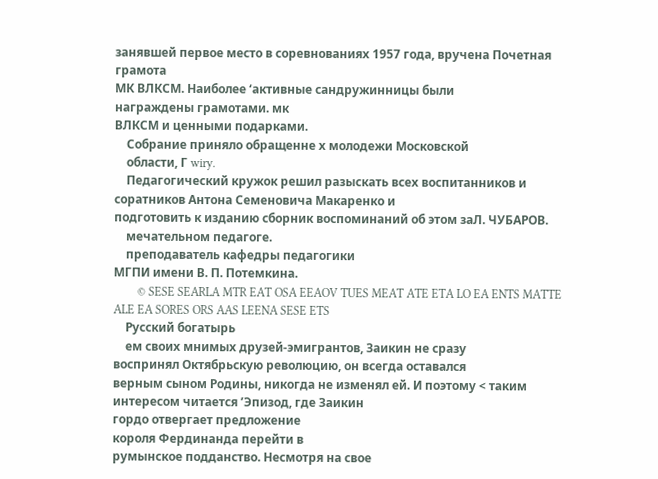занявшей первое место в соревнованиях 1957 года, вручена Почетная грамота
МК ВЛКСМ. Наиболее ‘активные сандружинницы были
награждены грамотами. мк
ВЛКСМ и ценными подарками.
    Собрание приняло обращенне х молодежи Московской
    области, Г wiry.
    Педагогический кружок решил разыскать всех воспитанников и соратников Антона Семеновича Макаренко и
подготовить к изданию сборник воспоминаний об этом заЛ. ЧУБАРОВ.
    мечательном педагоге.
    преподаватель кафедры педагогики
МГПИ имени В. П. Потемкина.
        © SESE SEARLA MTR EAT OSA EEAOV TUES MEAT ATE ETA LO EA ENTS MATTE ALE EA SORES ORS AAS LEENA SESE ETS
    Русский богатырь
    ем своих мнимых друзей-эмигрантов, Заикин не сразу
воспринял Октябрьскую революцию, он всегда оставался
верным сыном Родины, никогда не изменял ей. И поэтому < таким интересом читается ’Эпизод, где Заикин
гордо отвергает предложение
короля Фердинанда перейти в
румынское подданство. Несмотря на свое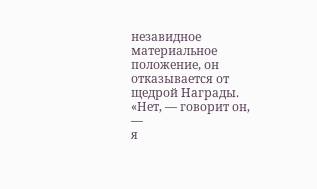незавидное
материальное положение, он
отказывается от щедрой Haграды. «Нет, — говорит он, —
я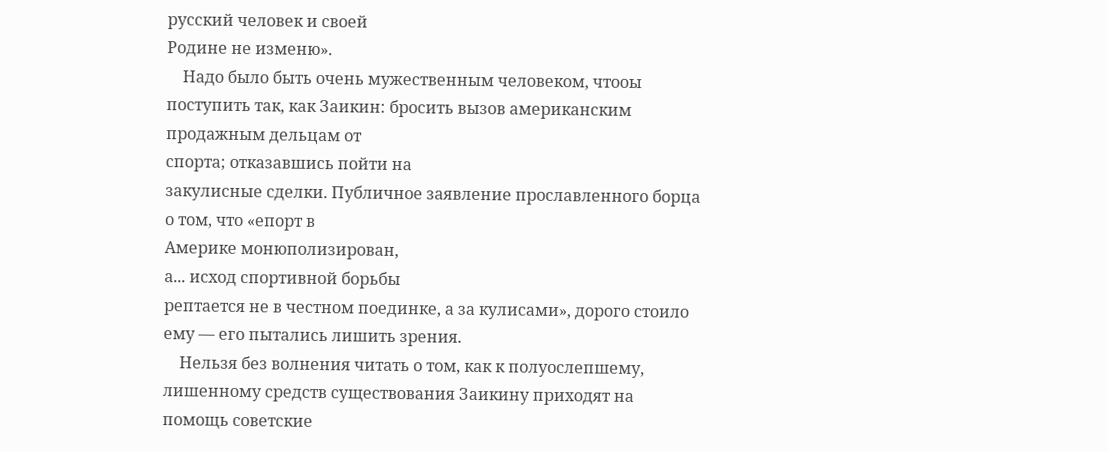русский человек и своей
Родине не изменю».
    Надо было быть очень мужественным человеком, чтооы поступить так, как Заикин: бросить вызов американским продажным дельцам от
спорта; отказавшись пойти на
закулисные сделки. Публичное заявление прославленного борца о том, что «епорт в
Америке монюполизирован,
а... исход спортивной борьбы
рептается не в честном поединке, а за кулисами», дорого стоило ему — его пытались лишить зрения.
    Нельзя без волнения читать о том, как к полуослепшему, лишенному средств существования Заикину приходят на помощь советские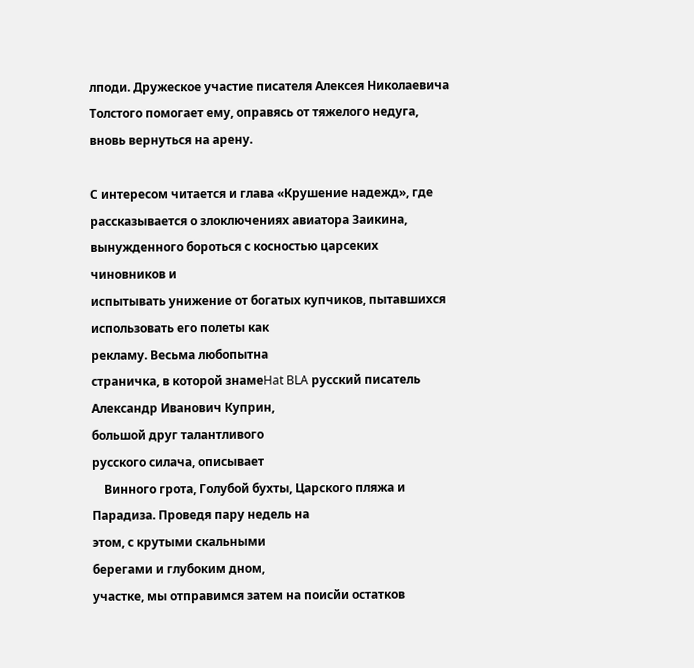лподи. Дружеское участие писателя Алексея Николаевича
Толстого помогает ему, оправясь от тяжелого недуга,
вновь вернуться на арену.

С интересом читается и глава «Крушение надежд», где
рассказывается о злоключениях авиатора Заикина, вынужденного бороться с косностью царсеких чиновников и
испытывать унижение от богатых купчиков, пытавшихся
использовать его полеты как
рекламу. Весьма любопытна
страничка, в которой знамеHat BLA русский писатель
Александр Иванович Куприн,
большой друг талантливого
русского силача, описывает
    Винного грота, Голубой бухты, Царского пляжа и Парадиза. Проведя пару недель на
этом, с крутыми скальными
берегами и глубоким дном,
участке, мы отправимся затем на поисйи остатков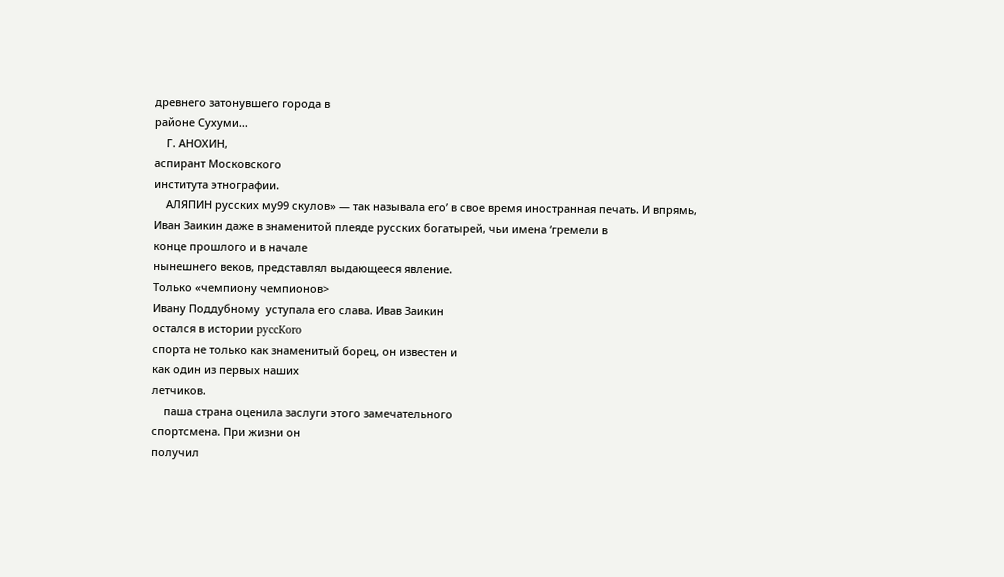древнего затонувшего города в
районе Сухуми...
    Г. АНОХИН,
аспирант Московского
института этнографии.
    АЛЯПИН русских му99 скулов» — так называла его’ в свое время иностранная печать. И впрямь,
Иван Заикин даже в знаменитой плеяде русских богатырей, чьи имена ‘гремели в
конце прошлого и в начале
нынешнего веков, представлял выдающееся явление.
Только «чемпиону чемпионов>
Ивану Поддубному  уступала его слава. Ивав Заикин
остался в истории pyccKoro
спорта не только как знаменитый борец, он известен и
как один из первых наших
летчиков.
    паша страна оценила заслуги этого замечательного
спортсмена. При жизни он
получил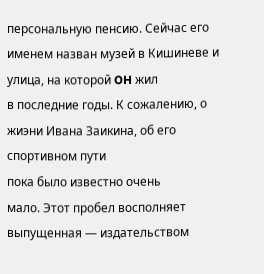персональную пенсию. Сейчас его именем назван музей в Кишиневе и
улица, на которой OH жил
в последние годы. К сожалению, о жиэни Ивана Заикина, об его спортивном пути
пока было известно очень
мало. Этот пробел восполняет выпущенная — издательством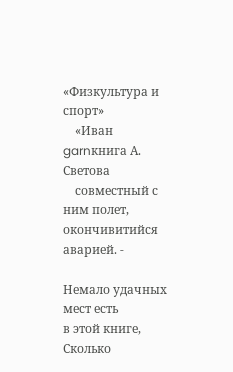«Физкультура и спорт»
    «Иван garnкнига А. Светова
    совместный с ним полет, окончивитийся аварией. -

Немало удачных мест есть
в этой книге, Сколько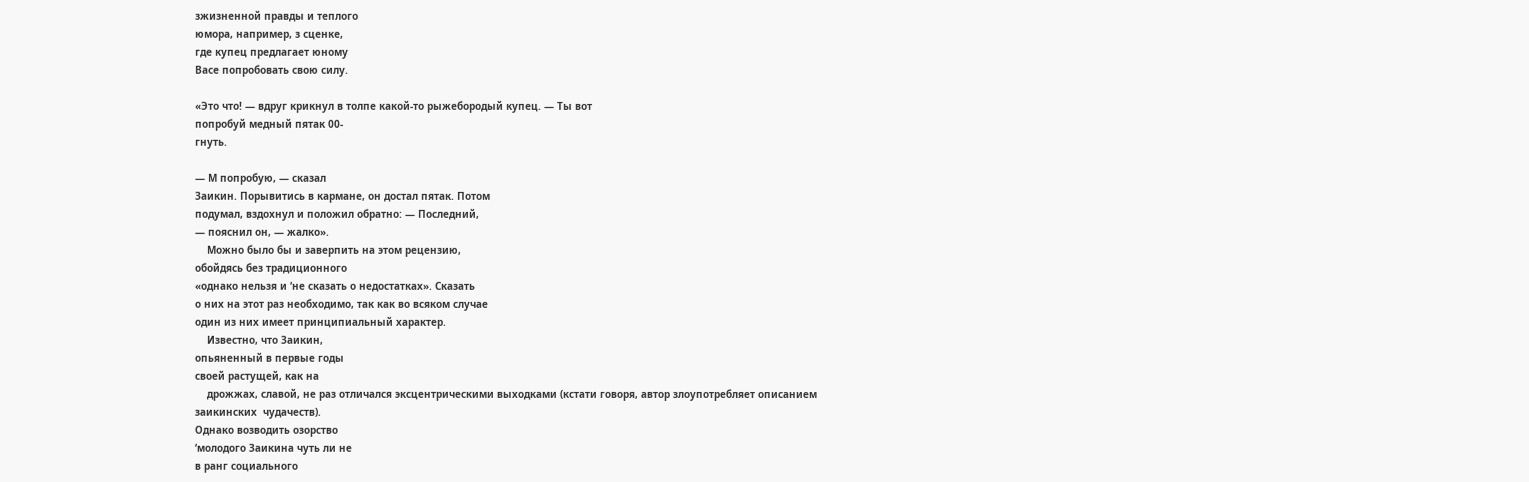зжизненной правды и теплого
юмора, например, з сценке,
где купец предлагает юному
Васе попробовать свою силу.

«Это что! — вдруг крикнул в толпе какой-то рыжебородый купец. — Ты вот
попробуй медный пятак 00-
гнуть.

— М попробую, — сказал
Заикин. Порывитись в кармане, он достал пятак. Потом
подумал, вздохнул и положил обратно: — Последний,
— пояснил он, — жалко».
    Можно было бы и заверпить на этом рецензию,
обойдясь без традиционного
«однако нельзя и ‘не сказать о недостатках». Сказать
о них на этот раз необходимо, так как во всяком случае
один из них имеет принципиальный характер.
    Известно, что Заикин,
опьяненный в первые годы
своей растущей, как на
    дрожжах, славой, не раз отличался эксцентрическими выходками (кстати говоря, автор злоупотребляет описанием заикинских  чудачеств).
Однако возводить озорство
‘молодого Заикина чуть ли не
в ранг социального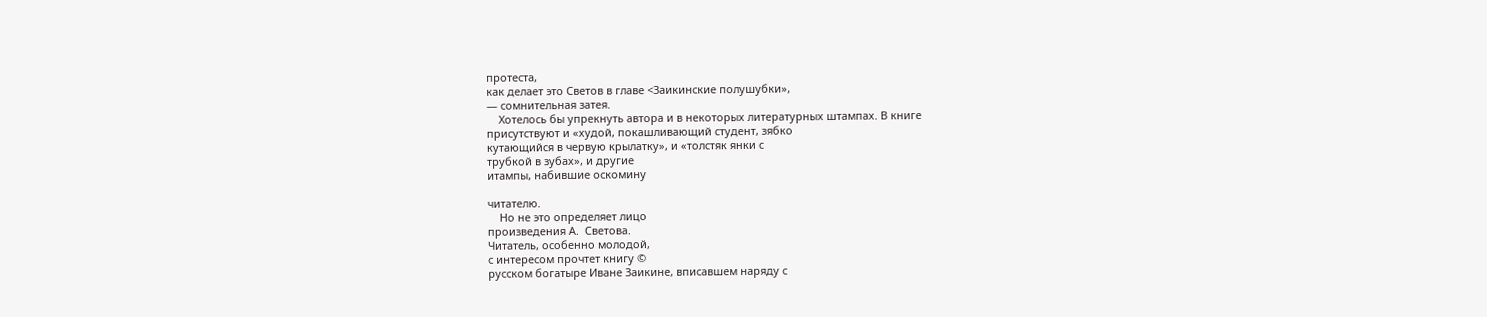протеста,
как делает это Светов в главе <Заикинские полушубки»,
— сомнительная затея.
    Хотелось бы упрекнуть автора и в некоторых литературных штампах. В книге
присутствуют и «худой, покашливающий студент, зябко
кутающийся в червую крылатку», и «толстяк янки с
трубкой в зубах», и другие
итампы, набившие оскомину

читателю.
    Но не это определяет лицо
произведения А.  Светова.
Читатель, особенно молодой,
с интересом прочтет книгу ©
русском богатыре Иване Заикине, вписавшем наряду с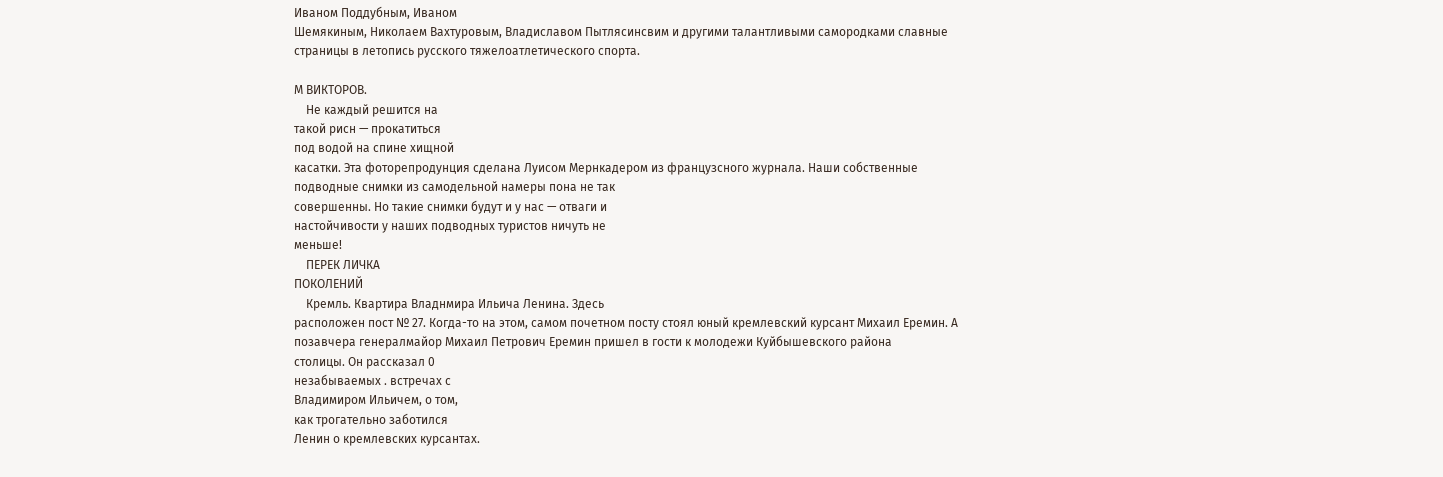Иваном Поддубным, Иваном
Шемякиным, Николаем Вахтуровым, Владиславом Пытлясинсвим и другими талантливыми самородками славные
страницы в летопись русского тяжелоатлетического спорта.

М ВИКТОРОВ.
    Не каждый решится на
такой рисн — прокатиться
под водой на спине хищной
касатки. Эта фоторепродунция сделана Луисом Мернкадером из французсного журнала. Наши собственные подводные снимки из самодельной намеры пона не так
совершенны. Но такие снимки будут и у нас — отваги и
настойчивости у наших подводных туристов ничуть не
меньше!
    ПЕРЕК ЛИЧКА
ПОКОЛЕНИЙ
    Кремль. Квартира Владнмира Ильича Ленина. Здесь
расположен пост № 27. Когда-то на этом, самом почетном посту стоял юный кремлевский курсант Михаил Еремин. А позавчера генералмайор Михаил Петрович Еремин пришел в гости к молодежи Куйбышевского района
столицы. Он рассказал 0
незабываемых . встречах с
Владимиром Ильичем, о том,
как трогательно заботился
Ленин о кремлевских курсантах.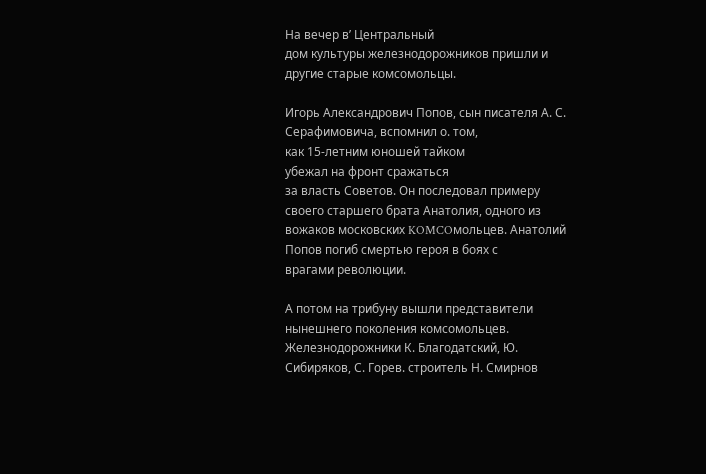На вечер в’ Центральный
дом культуры железнодорожников пришли и другие старые комсомольцы.

Игорь Александрович Попов, сын писателя А. С. Серафимовича, вспомнил о. том,
как 15-летним юношей тайком
убежал на фронт сражаться
за власть Советов. Он последовал примеру своего старшего брата Анатолия, одного из
вожаков московских KOMCOмольцев. Анатолий Попов погиб смертью героя в боях с
врагами революции.

А потом на трибуну вышли представители нынешнего поколения комсомольцев.
Железнодорожники К. Благодатский, Ю. Сибиряков, С. Горев. строитель Н. Смирнов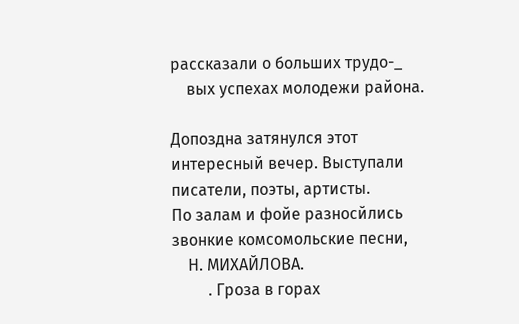рассказали о больших трудо-_
    вых успехах молодежи района.

Допоздна затянулся этот
интересный вечер. Выступали
писатели, поэты, артисты.
По залам и фойе разносйлись
звонкие комсомольские песни,
    Н. МИХАЙЛОВА.
         . Гроза в горах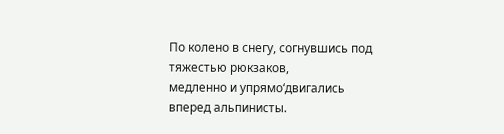По колено в снегу, согнувшись под тяжестью рюкзаков,
медленно и упрямо‘двигались
вперед альпинисты.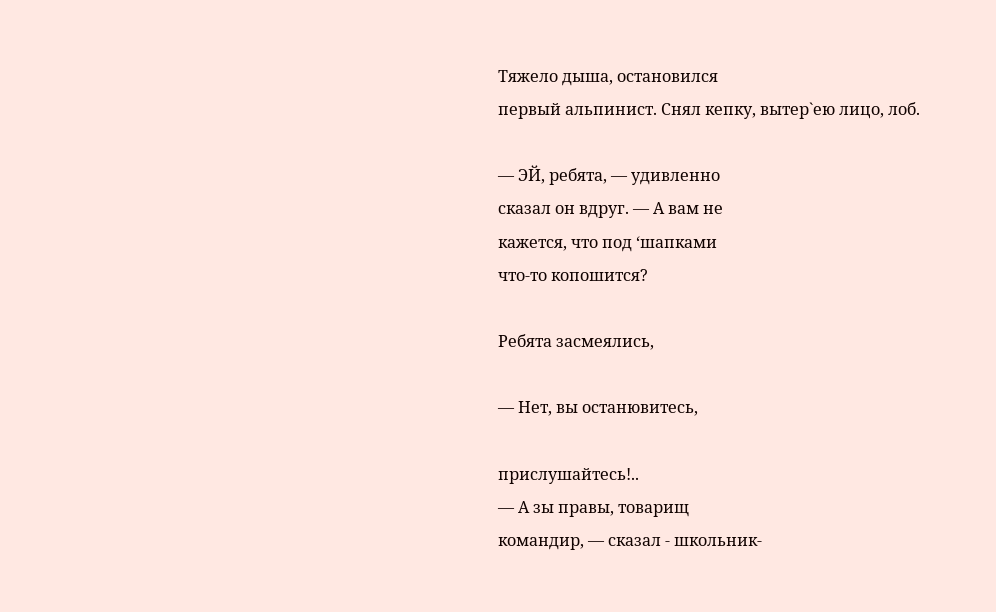Тяжело дыша, остановился
первый альпинист. Снял кепку, вытер`ею лицо, лоб.

— ЭЙ, ребята, — удивленно
сказал он вдруг. — А вам не
кажется, что под ‘шапками
что-то копошится?

Ребята засмеялись,

— Нет, вы останювитесь,

прислушайтесь!..
— А зы правы, товарищ
командир, — сказал - школьник-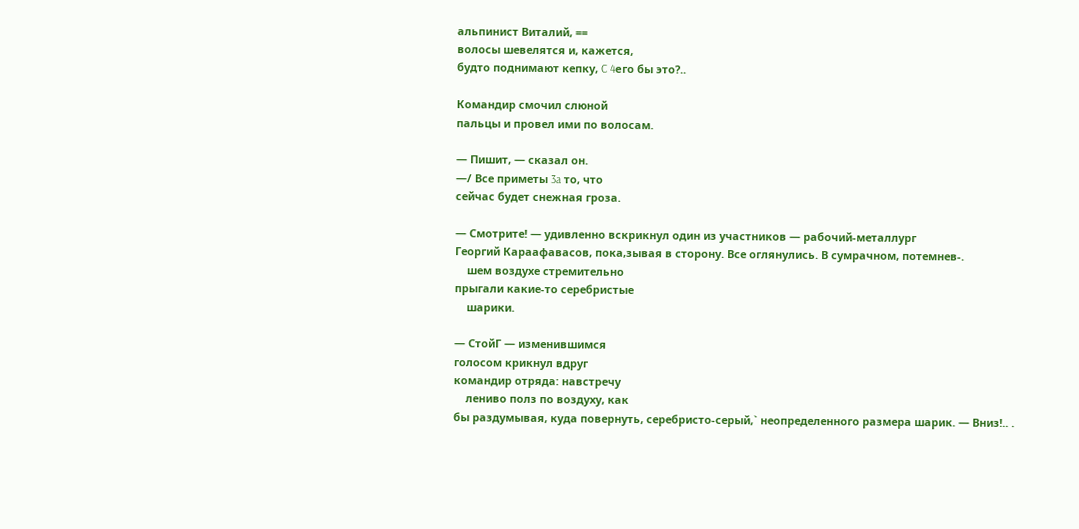альпинист Виталий, ==
волосы шевелятся и, кажется,
будто поднимают кепку, C 4eго бы это?..

Командир смочил слюной
пальцы и провел ими по волосам.

— Пишит, — сказал он.
—/ Все приметы 3a то, что
сейчас будет снежная гроза.

— Смотрите! — удивленно вскрикнул один из участников — рабочий-металлург
Георгий Караафавасов, пока‚зывая в сторону. Все оглянулись. В сумрачном, потемнев-.
    шем воздухе стремительно
прыгали какие-то серебристые
    шарики.

— СтойГ — изменившимся
голосом крикнул вдруг
командир отряда: навстречу
    лениво полз по воздуху, как
бы раздумывая, куда повернуть, серебристо-серый,` неопределенного размера шарик. — Вниз!.. .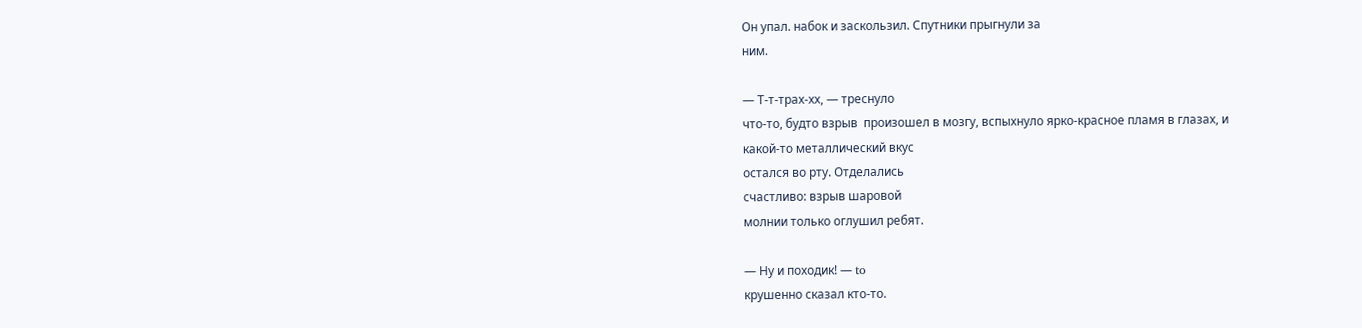Он упал. набок и заскользил. Спутники прыгнули за
ним.

— Т-т-трах-хх, — треснуло
что-то, будто взрыв  произошел в мозгу, вспыхнуло ярко-красное пламя в глазах, и
какой-то металлический вкус
остался во рту. Отделались
счастливо: взрыв шаровой
молнии только оглушил ребят.

— Ну и походик! — to
крушенно сказал кто-то.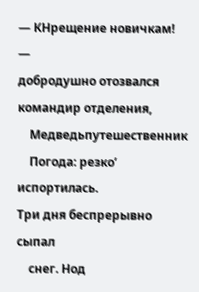— КНрещение новичкам! —
добродушно отозвался командир отделения,
    Медведьпутешественник
    Погода: резко’ испортилась.
Три дня беспрерывно сыпал
    снег. Нод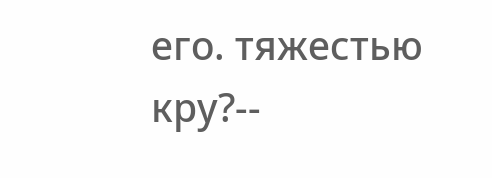его. тяжестью кру?--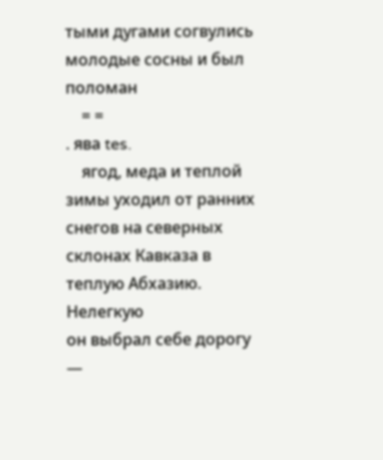тыми дугами согвулись молодые сосны и был поломан
    = =
. ява tes.
    ягод, меда и теплой зимы уходил от ранних снегов на северных склонах Кавказа в
теплую Абхазию. Нелегкую
он выбрал себе дорогу —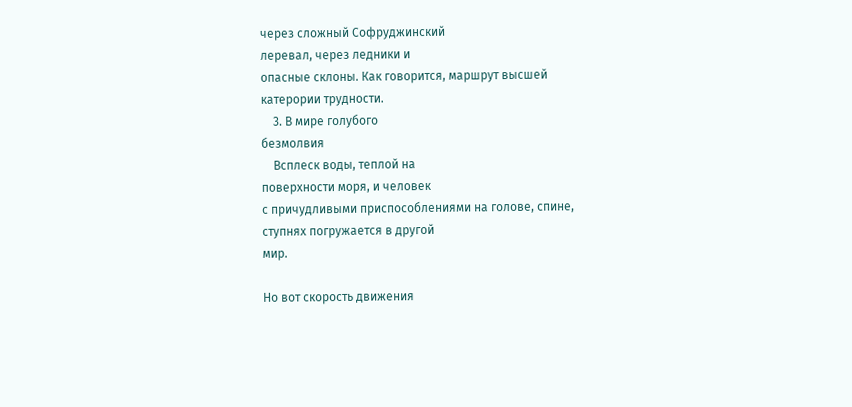через сложный Софруджинский
леревал, через ледники и
опасные склоны. Как говорится, маршрут высшей катерории трудности.
    3. В мире голубого
безмолвия
    Всплеск воды, теплой на
поверхности моря, и человек
с причудливыми приспособлениями на голове, спине, ступнях погружается в другой
мир.

Но вот скорость движения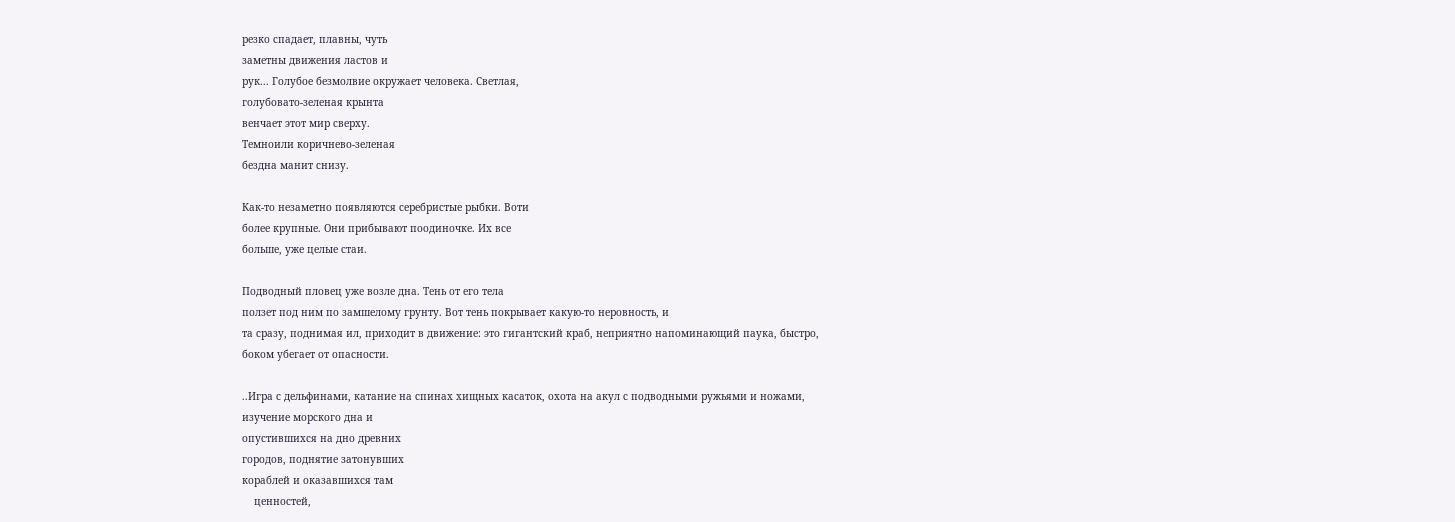резко спадает, плавны, чуть
заметны движения ластов и
рук... Голубое безмолвие окружает человека. Светлая,
голубовато-зеленая крынта
венчает этот мир сверху.
Темноили коричнево-зеленая
бездна манит снизу.

Как-то незаметно появляются серебристые рыбки. Воти
более крупные. Они прибывают поодиночке. Их все
больше, уже целые стаи.

Подводный пловец уже возле дна. Тень от его тела
ползет под ним по замшелому грунту. Вот тень покрывает какую-то неровность, и
та сразу, поднимая ил, приходит в движение: это гигантский краб, неприятно напоминающий паука, быстро,
боком убегает от опасности.

..Игра с дельфинами, катание на спинах хищных касаток, охота на акул с подводными ружьями и ножами,
изучение морского дна и
опустившихся на дно древних
городов, поднятие затонувших
кораблей и оказавшихся там
    ценностей,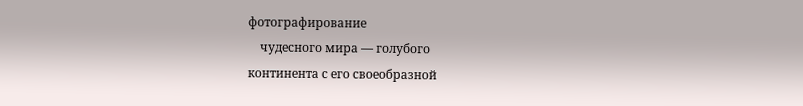фотографирование
    чудесного мира — голубого
континента с его своеобразной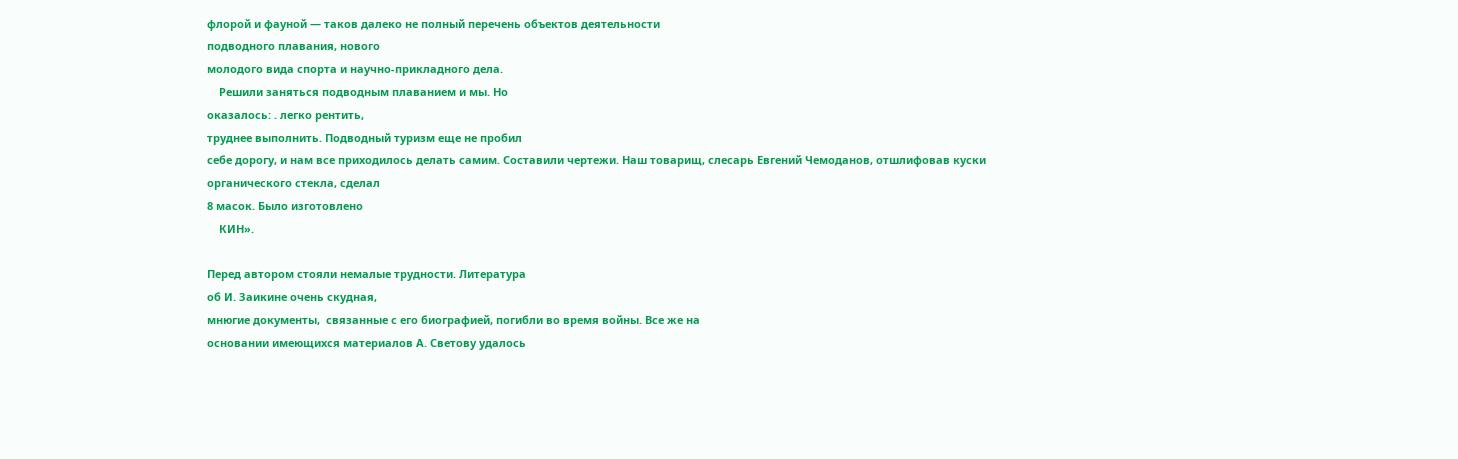флорой и фауной — таков далеко не полный перечень объектов деятельности
подводного плавания, нового
молодого вида спорта и научно-прикладного дела.
    Решили заняться подводным плаванием и мы. Но
оказалось: . легко рентить,
труднее выполнить. Подводный туризм еще не пробил
себе дорогу, и нам все приходилось делать самим. Составили чертежи. Наш товарищ, слесарь Евгений Чемоданов, отшлифовав куски
органического стекла, сделал
8 масок. Было изготовлено
    КИН».

Перед автором стояли немалые трудности. Литература
об И. Заикине очень скудная,
мнюгие документы,  связанные с его биографией, погибли во время войны. Все же на
основании имеющихся материалов А. Светову удалось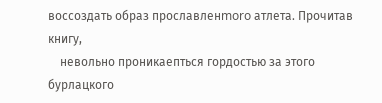воссоздать образ прославленmoro атлета. Прочитав книгу,
    невольно проникаепться гордостью за этого бурлацкого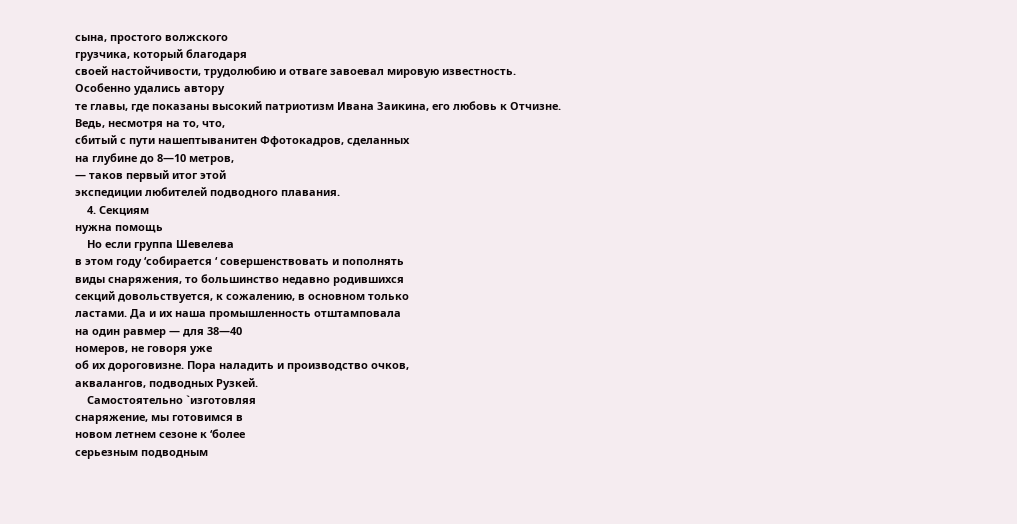сына, простого волжского
грузчика, который благодаря
своей настойчивости, трудолюбию и отваге завоевал мировую известность.
Особенно удались автору
те главы, где показаны высокий патриотизм Ивана Заикина, его любовь к Отчизне.
Ведь, несмотря на то, что,
сбитый с пути нашептыванитен Ффотокадров, сделанных
на глубине до 8—10 метров,
— таков первый итог этой
экспедиции любителей подводного плавания.
    4. Секциям
нужна помощь
    Но если группа Шевелева
в этом году ‘собирается ‘ совершенствовать и пополнять
виды снаряжения, то большинство недавно родившихся
секций довольствуется, к сожалению, в основном только
ластами. Да и их наша промышленность отштамповала
на один равмер — для 38—40
номеров, не говоря уже
об их дороговизне. Пора наладить и производство очков,
аквалангов, подводных Pyзкей.
    Самостоятельно `изготовляя
снаряжение, мы готовимся в
новом летнем сезоне к ‘более
серьезным подводным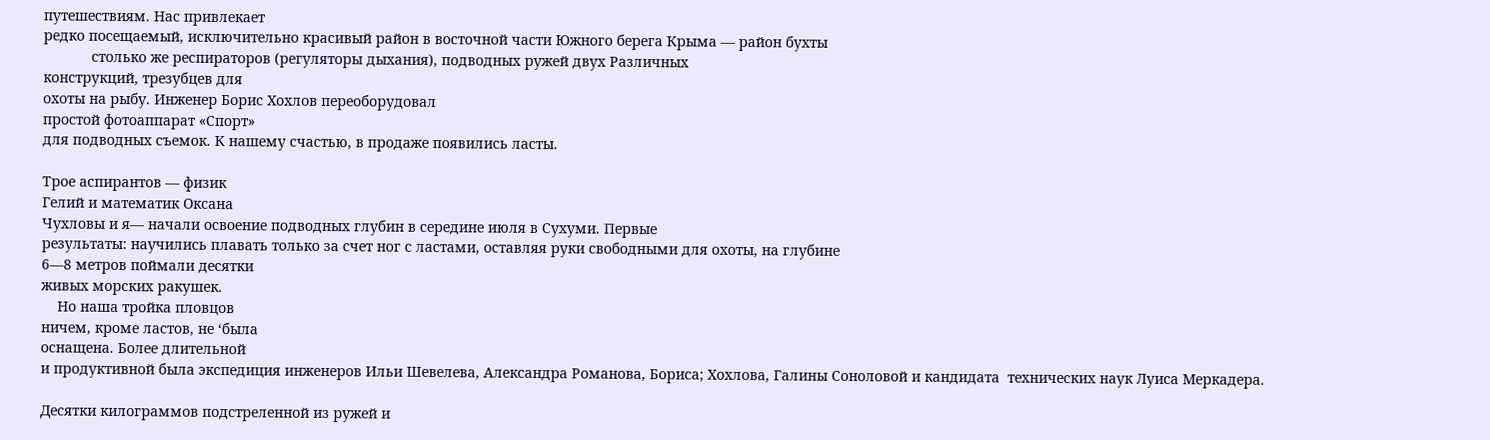путешествиям. Нас привлекает
редко посещаемый, исключительно красивый район в восточной части Южного берега Крыма — район бухты
            столько же респираторов (регуляторы дыхания), подводных ружей двух Различных
конструкций, трезубцев для
охоты на рыбу. Инженер Борис Хохлов переоборудовал
простой фотоаппарат «Спорт»
для подводных съемок. К нашему счастью, в продаже появились ласты.

Трое аспирантов — физик
Гелий и математик Оксана
Чухловы и я— начали освоение подводных глубин в середине июля в Сухуми. Первые
результаты: научились плавать только за счет ног с ластами, оставляя руки свободными для охоты, на глубине
6—8 метров поймали десятки
живых морских ракушек.
    Но наша тройка пловцов
ничем, кроме ластов, не ‘была
оснащена. Более длительной
и продуктивной была экспедиция инженеров Ильи Шевелева, Александра Романова, Бориса; Хохлова, Галины Соноловой и кандидата  технических наук Луиса Меркадера.

Десятки килограммов подстреленной из ружей и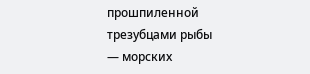прошпиленной трезубцами рыбы
— морских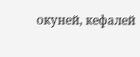окуней, кефалей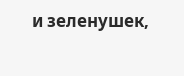и зеленушек,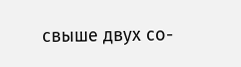свыше двух со-